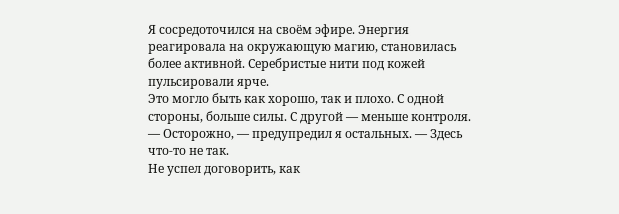Я сосредоточился на своём эфире. Энергия реагировала на окружающую магию, становилась более активной. Серебристые нити под кожей пульсировали ярче.
Это могло быть как хорошо, так и плохо. С одной стороны, больше силы. С другой — меньше контроля.
— Осторожно, — предупредил я остальных. — Здесь что-то не так.
Не успел договорить, как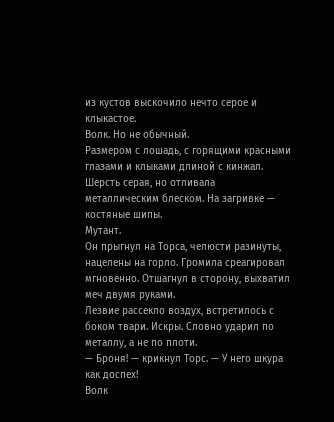из кустов выскочило нечто серое и клыкастое.
Волк. Но не обычный.
Размером с лошадь, с горящими красными глазами и клыками длиной с кинжал. Шерсть серая, но отливала металлическим блеском. На загривке — костяные шипы.
Мутант.
Он прыгнул на Торса, челюсти разинуты, нацелены на горло. Громила среагировал мгновенно. Отшагнул в сторону, выхватил меч двумя руками.
Лезвие рассекло воздух, встретилось с боком твари. Искры. Словно ударил по металлу, а не по плоти.
— Броня! — крикнул Торс. — У него шкура как доспех!
Волк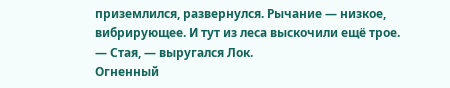приземлился, развернулся. Рычание — низкое, вибрирующее. И тут из леса выскочили ещё трое.
— Стая, — выругался Лок.
Огненный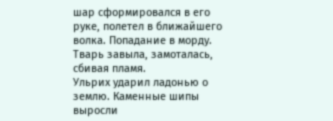шар сформировался в его руке, полетел в ближайшего волка. Попадание в морду. Тварь завыла, замоталась, сбивая пламя.
Ульрих ударил ладонью о землю. Каменные шипы выросли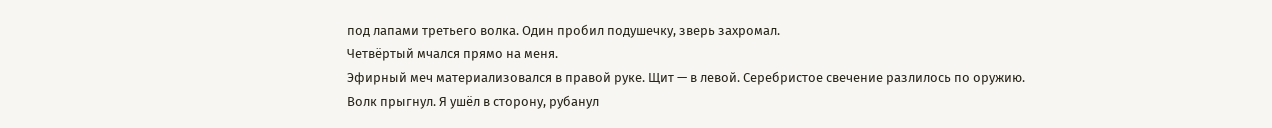под лапами третьего волка. Один пробил подушечку, зверь захромал.
Четвёртый мчался прямо на меня.
Эфирный меч материализовался в правой руке. Щит — в левой. Серебристое свечение разлилось по оружию.
Волк прыгнул. Я ушёл в сторону, рубанул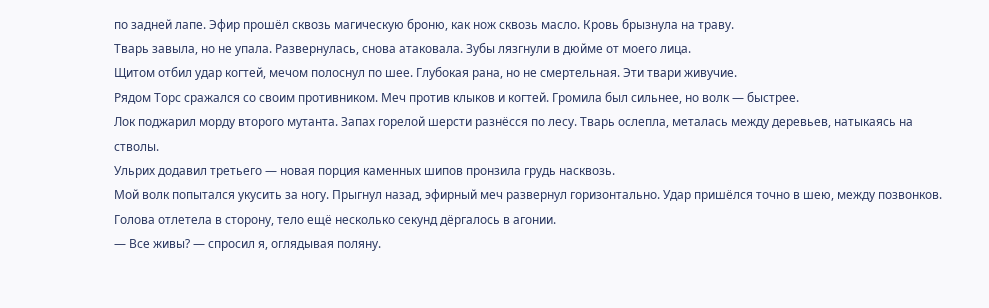по задней лапе. Эфир прошёл сквозь магическую броню, как нож сквозь масло. Кровь брызнула на траву.
Тварь завыла, но не упала. Развернулась, снова атаковала. Зубы лязгнули в дюйме от моего лица.
Щитом отбил удар когтей, мечом полоснул по шее. Глубокая рана, но не смертельная. Эти твари живучие.
Рядом Торс сражался со своим противником. Меч против клыков и когтей. Громила был сильнее, но волк — быстрее.
Лок поджарил морду второго мутанта. Запах горелой шерсти разнёсся по лесу. Тварь ослепла, металась между деревьев, натыкаясь на стволы.
Ульрих додавил третьего — новая порция каменных шипов пронзила грудь насквозь.
Мой волк попытался укусить за ногу. Прыгнул назад, эфирный меч развернул горизонтально. Удар пришёлся точно в шею, между позвонков.
Голова отлетела в сторону, тело ещё несколько секунд дёргалось в агонии.
— Все живы? — спросил я, оглядывая поляну.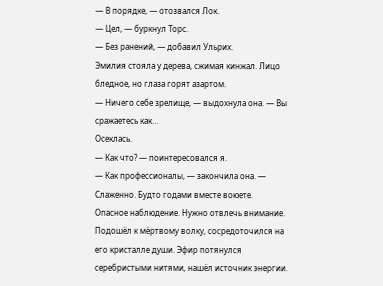— В порядке, — отозвался Лок.
— Цел, — буркнул Торс.
— Без ранений, — добавил Ульрих.
Эмилия стояла у дерева, сжимая кинжал. Лицо бледное, но глаза горят азартом.
— Ничего себе зрелище, — выдохнула она. — Вы сражаетесь как…
Осеклась.
— Как что? — поинтересовался я.
— Как профессионалы, — закончила она. — Слаженно. Будто годами вместе воюете.
Опасное наблюдение. Нужно отвлечь внимание.
Подошёл к мёртвому волку, сосредоточился на его кристалле души. Эфир потянулся серебристыми нитями, нашёл источник энергии.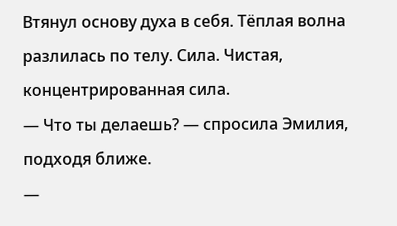Втянул основу духа в себя. Тёплая волна разлилась по телу. Сила. Чистая, концентрированная сила.
— Что ты делаешь? — спросила Эмилия, подходя ближе.
—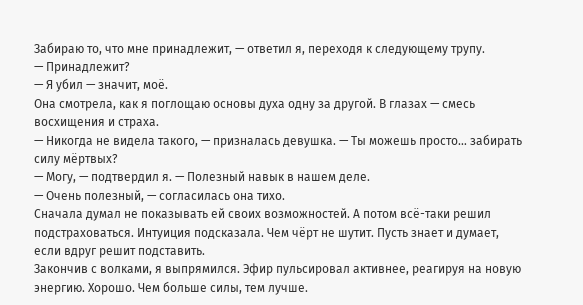Забираю то, что мне принадлежит, — ответил я, переходя к следующему трупу.
— Принадлежит?
— Я убил — значит, моё.
Она смотрела, как я поглощаю основы духа одну за другой. В глазах — смесь восхищения и страха.
— Никогда не видела такого, — призналась девушка. — Ты можешь просто… забирать силу мёртвых?
— Могу, — подтвердил я. — Полезный навык в нашем деле.
— Очень полезный, — согласилась она тихо.
Сначала думал не показывать ей своих возможностей. А потом всё-таки решил подстраховаться. Интуиция подсказала. Чем чёрт не шутит. Пусть знает и думает, если вдруг решит подставить.
Закончив с волками, я выпрямился. Эфир пульсировал активнее, реагируя на новую энергию. Хорошо. Чем больше силы, тем лучше.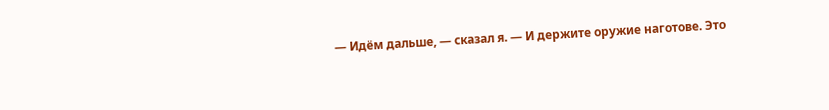— Идём дальше, — сказал я. — И держите оружие наготове. Это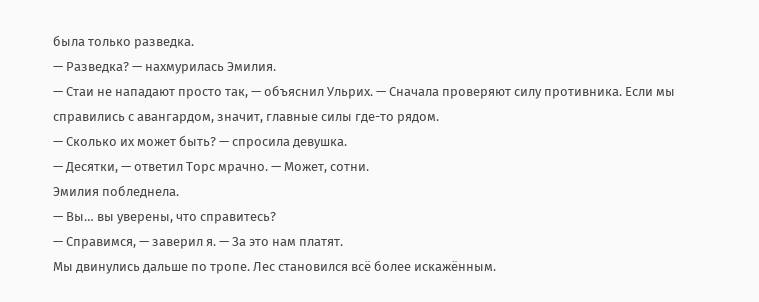была только разведка.
— Разведка? — нахмурилась Эмилия.
— Стаи не нападают просто так, — объяснил Ульрих. — Сначала проверяют силу противника. Если мы справились с авангардом, значит, главные силы где-то рядом.
— Сколько их может быть? — спросила девушка.
— Десятки, — ответил Торс мрачно. — Может, сотни.
Эмилия побледнела.
— Вы… вы уверены, что справитесь?
— Справимся, — заверил я. — За это нам платят.
Мы двинулись дальше по тропе. Лес становился всё более искажённым.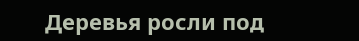Деревья росли под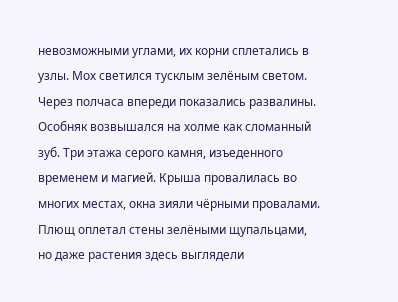невозможными углами, их корни сплетались в узлы. Мох светился тусклым зелёным светом.
Через полчаса впереди показались развалины.
Особняк возвышался на холме как сломанный зуб. Три этажа серого камня, изъеденного временем и магией. Крыша провалилась во многих местах, окна зияли чёрными провалами. Плющ оплетал стены зелёными щупальцами, но даже растения здесь выглядели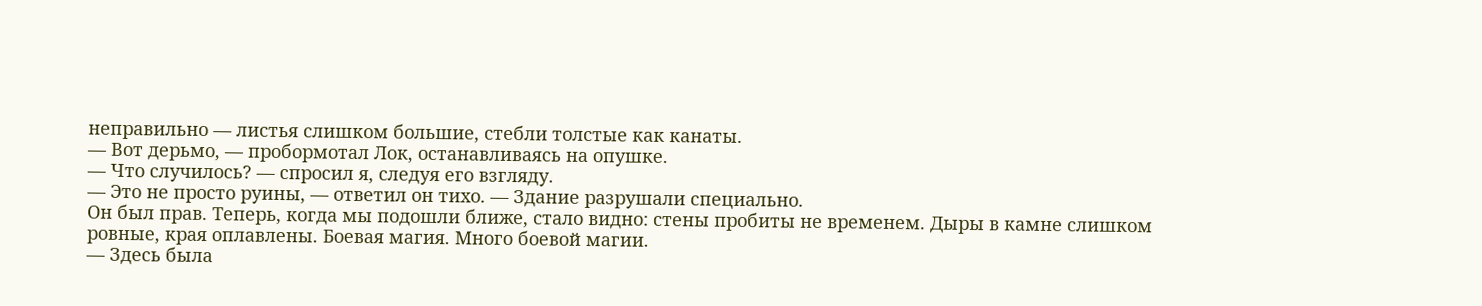неправильно — листья слишком большие, стебли толстые как канаты.
— Вот дерьмо, — пробормотал Лок, останавливаясь на опушке.
— Что случилось? — спросил я, следуя его взгляду.
— Это не просто руины, — ответил он тихо. — Здание разрушали специально.
Он был прав. Теперь, когда мы подошли ближе, стало видно: стены пробиты не временем. Дыры в камне слишком ровные, края оплавлены. Боевая магия. Много боевой магии.
— Здесь была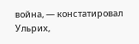война, — констатировал Ульрих,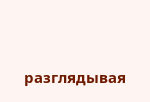разглядывая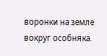воронки на земле вокруг особняка.